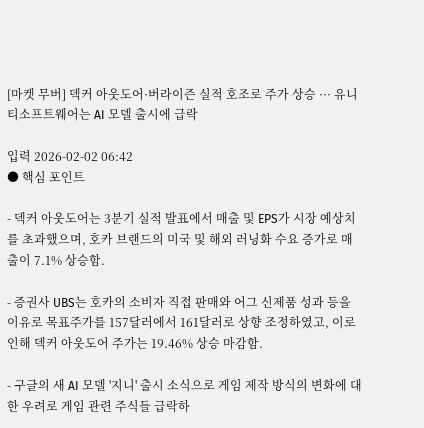[마켓 무버] 덱커 아웃도어·버라이즌 실적 호조로 주가 상승 ··· 유니티소프트웨어는 AI 모델 출시에 급락

입력 2026-02-02 06:42
● 핵심 포인트

- 덱커 아웃도어는 3분기 실적 발표에서 매출 및 EPS가 시장 예상치를 초과했으며, 호카 브랜드의 미국 및 해외 러닝화 수요 증가로 매출이 7.1% 상승함.

- 증권사 UBS는 호카의 소비자 직접 판매와 어그 신제품 성과 등을 이유로 목표주가를 157달러에서 161달러로 상향 조정하였고, 이로 인해 덱커 아웃도어 주가는 19.46% 상승 마감함.

- 구글의 새 AI 모델 '지니' 출시 소식으로 게임 제작 방식의 변화에 대한 우려로 게임 관련 주식들 급락하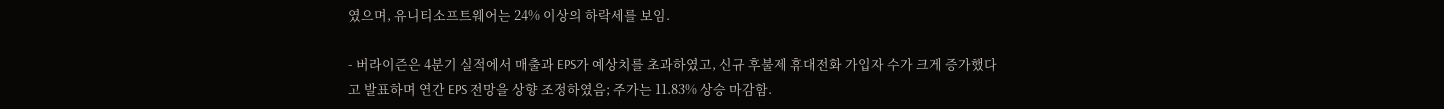였으며, 유니티소프트웨어는 24% 이상의 하락세를 보임.

- 버라이즌은 4분기 실적에서 매출과 EPS가 예상치를 초과하였고, 신규 후불제 휴대전화 가입자 수가 크게 증가했다고 발표하며 연간 EPS 전망을 상향 조정하였음; 주가는 11.83% 상승 마감함.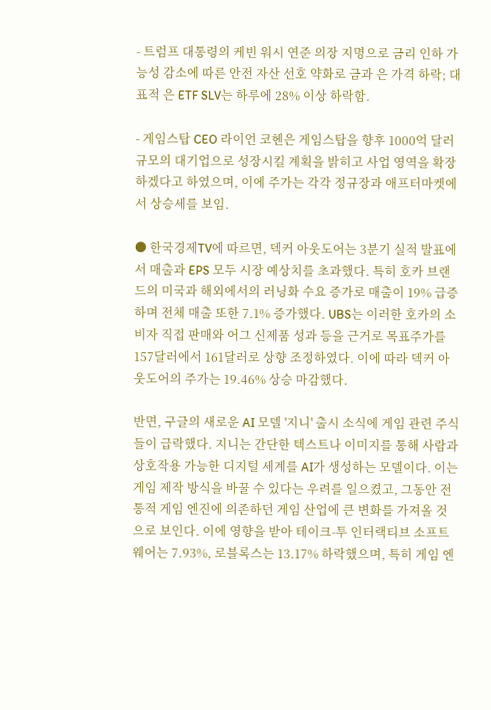- 트럼프 대통령의 케빈 워시 연준 의장 지명으로 금리 인하 가능성 감소에 따른 안전 자산 선호 약화로 금과 은 가격 하락; 대표적 은 ETF SLV는 하루에 28% 이상 하락함.

- 게임스탑 CEO 라이언 코헨은 게임스탑을 향후 1000억 달러 규모의 대기업으로 성장시킬 계획을 밝히고 사업 영역을 확장하겠다고 하였으며, 이에 주가는 각각 정규장과 애프터마켓에서 상승세를 보임.

● 한국경제TV에 따르면, 덱커 아웃도어는 3분기 실적 발표에서 매출과 EPS 모두 시장 예상치를 초과했다. 특히 호카 브랜드의 미국과 해외에서의 러닝화 수요 증가로 매출이 19% 급증하며 전체 매출 또한 7.1% 증가했다. UBS는 이러한 호카의 소비자 직접 판매와 어그 신제품 성과 등을 근거로 목표주가를 157달러에서 161달러로 상향 조정하였다. 이에 따라 덱커 아웃도어의 주가는 19.46% 상승 마감했다.

반면, 구글의 새로운 AI 모델 '지니' 출시 소식에 게임 관련 주식들이 급락했다. 지니는 간단한 텍스트나 이미지를 통해 사람과 상호작용 가능한 디지털 세계를 AI가 생성하는 모델이다. 이는 게임 제작 방식을 바꿀 수 있다는 우려를 일으켰고, 그동안 전통적 게임 엔진에 의존하던 게임 산업에 큰 변화를 가져올 것으로 보인다. 이에 영향을 받아 테이크-투 인터랙티브 소프트웨어는 7.93%, 로블록스는 13.17% 하락했으며, 특히 게임 엔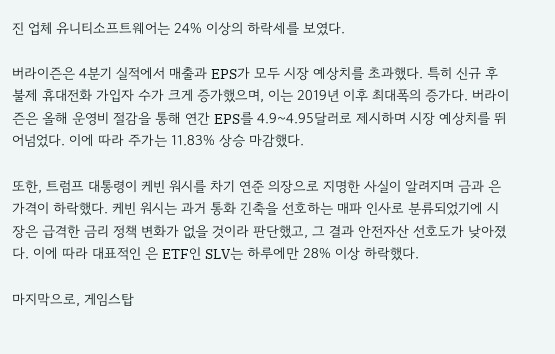진 업체 유니티소프트웨어는 24% 이상의 하락세를 보였다.

버라이즌은 4분기 실적에서 매출과 EPS가 모두 시장 예상치를 초과했다. 특히 신규 후불제 휴대전화 가입자 수가 크게 증가했으며, 이는 2019년 이후 최대폭의 증가다. 버라이즌은 올해 운영비 절감을 통해 연간 EPS를 4.9~4.95달러로 제시하며 시장 예상치를 뛰어넘었다. 이에 따라 주가는 11.83% 상승 마감했다.

또한, 트럼프 대통령이 케빈 워시를 차기 연준 의장으로 지명한 사실이 알려지며 금과 은 가격이 하락했다. 케빈 워시는 과거 통화 긴축을 선호하는 매파 인사로 분류되었기에 시장은 급격한 금리 정책 변화가 없을 것이라 판단했고, 그 결과 안전자산 선호도가 낮아졌다. 이에 따라 대표적인 은 ETF인 SLV는 하루에만 28% 이상 하락했다.

마지막으로, 게임스탑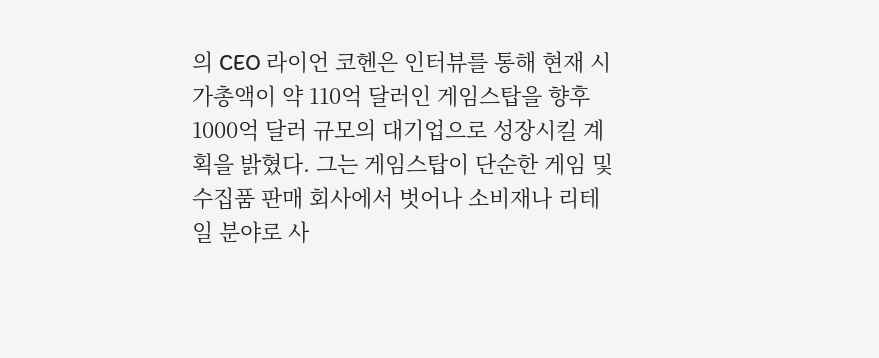의 CEO 라이언 코헨은 인터뷰를 통해 현재 시가총액이 약 110억 달러인 게임스탑을 향후 1000억 달러 규모의 대기업으로 성장시킬 계획을 밝혔다. 그는 게임스탑이 단순한 게임 및 수집품 판매 회사에서 벗어나 소비재나 리테일 분야로 사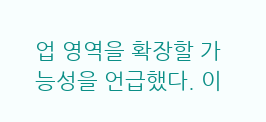업 영역을 확장할 가능성을 언급했다. 이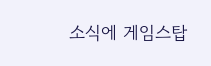소식에 게임스탑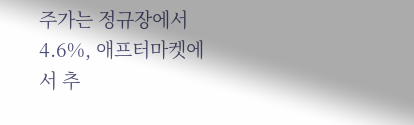주가는 정규장에서 4.6%, 애프터마켓에서 추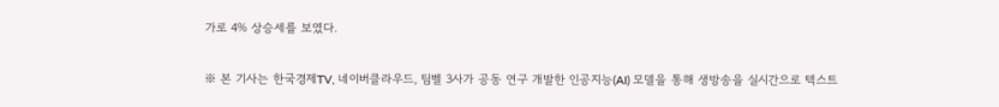가로 4% 상승세를 보였다.

※ 본 기사는 한국경제TV, 네이버클라우드, 팀벨 3사가 공동 연구 개발한 인공지능(AI) 모델을 통해 생방송을 실시간으로 텍스트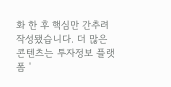화 한 후 핵심만 간추려 작성됐습니다. 더 많은 콘텐츠는 투자정보 플랫폼 '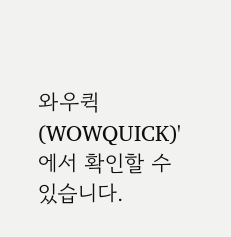와우퀵(WOWQUICK)'에서 확인할 수 있습니다.